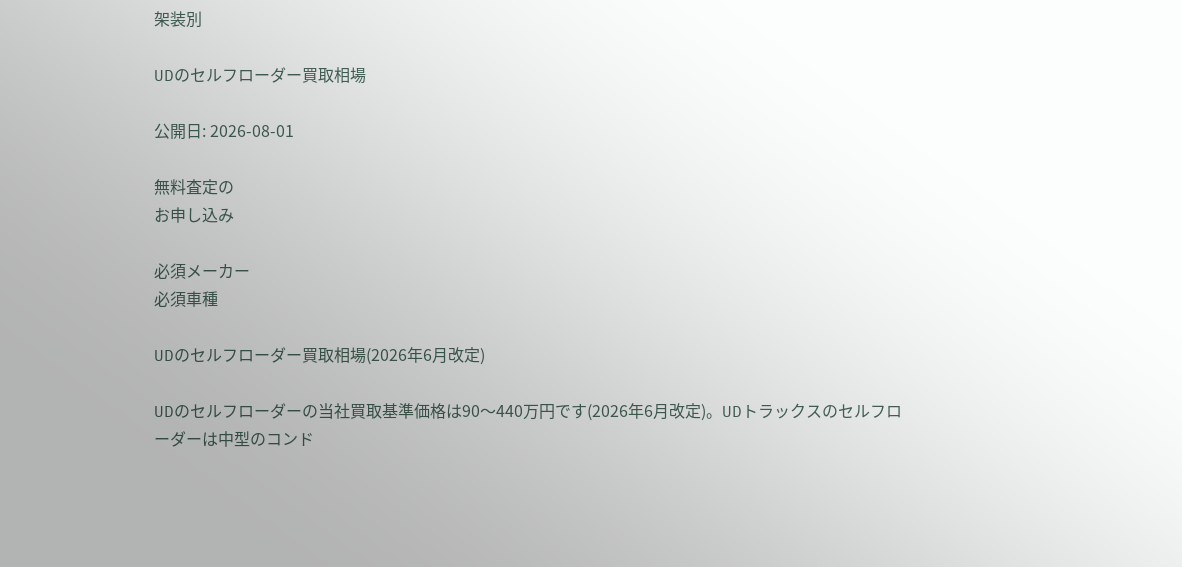架装別

UDのセルフローダー買取相場

公開日: 2026-08-01

無料査定の
お申し込み

必須メーカー
必須車種

UDのセルフローダー買取相場(2026年6月改定)

UDのセルフローダーの当社買取基準価格は90〜440万円です(2026年6月改定)。UDトラックスのセルフローダーは中型のコンド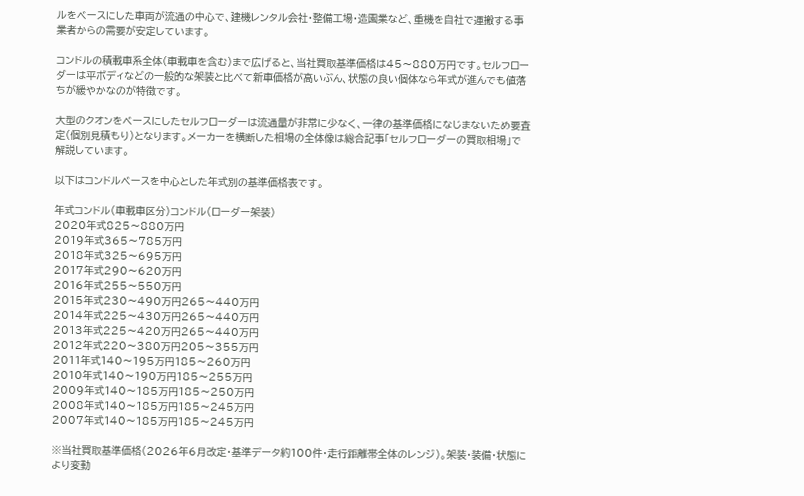ルをベースにした車両が流通の中心で、建機レンタル会社・整備工場・造園業など、重機を自社で運搬する事業者からの需要が安定しています。

コンドルの積載車系全体(車載車を含む)まで広げると、当社買取基準価格は45〜880万円です。セルフローダーは平ボディなどの一般的な架装と比べて新車価格が高いぶん、状態の良い個体なら年式が進んでも値落ちが緩やかなのが特徴です。

大型のクオンをベースにしたセルフローダーは流通量が非常に少なく、一律の基準価格になじまないため要査定(個別見積もり)となります。メーカーを横断した相場の全体像は総合記事「セルフローダーの買取相場」で解説しています。

以下はコンドルベースを中心とした年式別の基準価格表です。

年式コンドル(車載車区分)コンドル(ローダー架装)
2020年式825〜880万円
2019年式365〜785万円
2018年式325〜695万円
2017年式290〜620万円
2016年式255〜550万円
2015年式230〜490万円265〜440万円
2014年式225〜430万円265〜440万円
2013年式225〜420万円265〜440万円
2012年式220〜380万円205〜355万円
2011年式140〜195万円185〜260万円
2010年式140〜190万円185〜255万円
2009年式140〜185万円185〜250万円
2008年式140〜185万円185〜245万円
2007年式140〜185万円185〜245万円

※当社買取基準価格(2026年6月改定・基準データ約100件・走行距離帯全体のレンジ)。架装・装備・状態により変動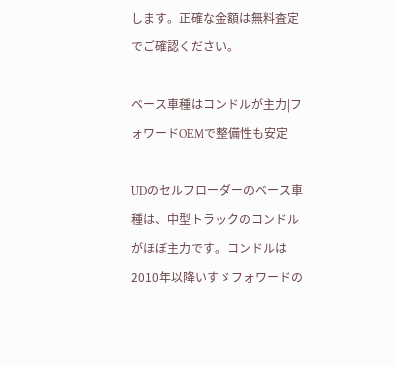します。正確な金額は無料査定でご確認ください。

ベース車種はコンドルが主力|フォワードOEMで整備性も安定

UDのセルフローダーのベース車種は、中型トラックのコンドルがほぼ主力です。コンドルは2010年以降いすゞフォワードの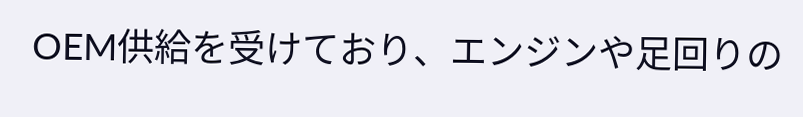OEM供給を受けており、エンジンや足回りの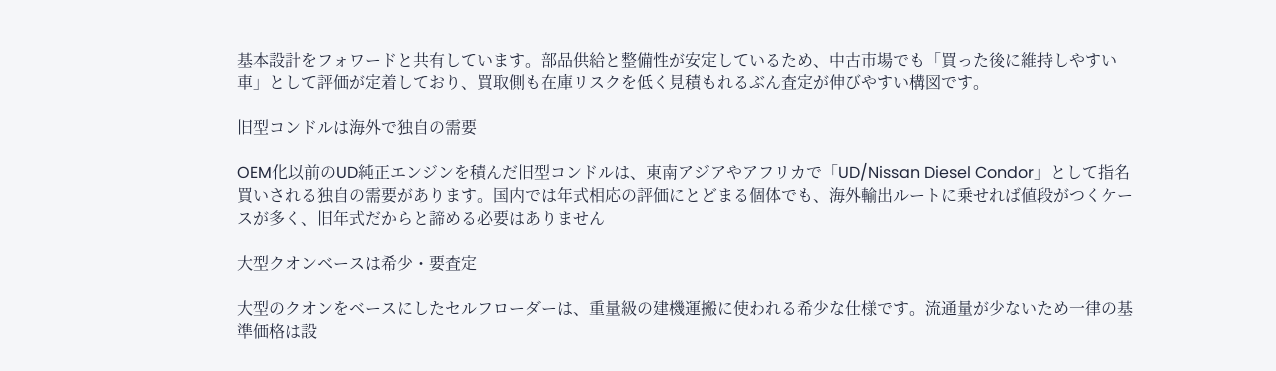基本設計をフォワードと共有しています。部品供給と整備性が安定しているため、中古市場でも「買った後に維持しやすい車」として評価が定着しており、買取側も在庫リスクを低く見積もれるぶん査定が伸びやすい構図です。

旧型コンドルは海外で独自の需要

OEM化以前のUD純正エンジンを積んだ旧型コンドルは、東南アジアやアフリカで「UD/Nissan Diesel Condor」として指名買いされる独自の需要があります。国内では年式相応の評価にとどまる個体でも、海外輸出ルートに乗せれば値段がつくケースが多く、旧年式だからと諦める必要はありません

大型クオンベースは希少・要査定

大型のクオンをベースにしたセルフローダーは、重量級の建機運搬に使われる希少な仕様です。流通量が少ないため一律の基準価格は設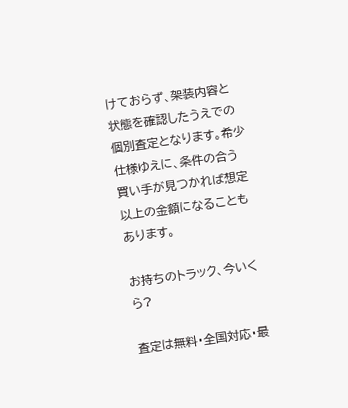けておらず、架装内容と状態を確認したうえでの個別査定となります。希少仕様ゆえに、条件の合う買い手が見つかれば想定以上の金額になることもあります。

お持ちのトラック、今いくら?

査定は無料・全国対応・最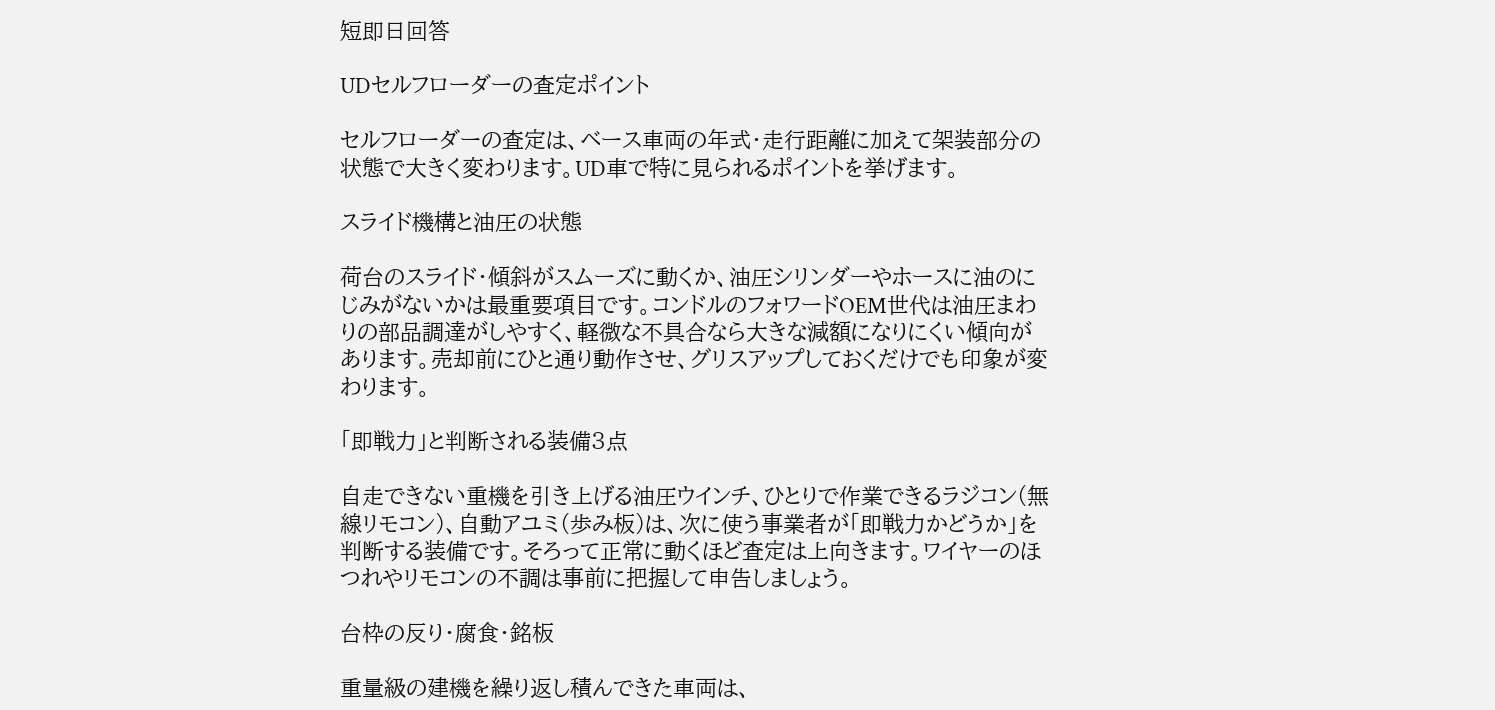短即日回答

UDセルフローダーの査定ポイント

セルフローダーの査定は、ベース車両の年式・走行距離に加えて架装部分の状態で大きく変わります。UD車で特に見られるポイントを挙げます。

スライド機構と油圧の状態

荷台のスライド・傾斜がスムーズに動くか、油圧シリンダーやホースに油のにじみがないかは最重要項目です。コンドルのフォワードOEM世代は油圧まわりの部品調達がしやすく、軽微な不具合なら大きな減額になりにくい傾向があります。売却前にひと通り動作させ、グリスアップしておくだけでも印象が変わります。

「即戦力」と判断される装備3点

自走できない重機を引き上げる油圧ウインチ、ひとりで作業できるラジコン(無線リモコン)、自動アユミ(歩み板)は、次に使う事業者が「即戦力かどうか」を判断する装備です。そろって正常に動くほど査定は上向きます。ワイヤーのほつれやリモコンの不調は事前に把握して申告しましょう。

台枠の反り・腐食・銘板

重量級の建機を繰り返し積んできた車両は、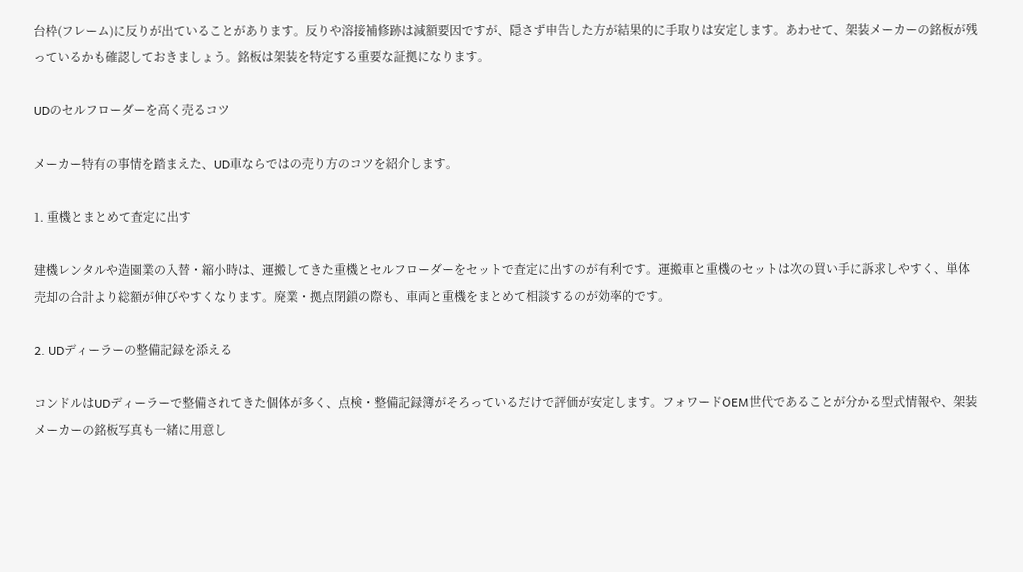台枠(フレーム)に反りが出ていることがあります。反りや溶接補修跡は減額要因ですが、隠さず申告した方が結果的に手取りは安定します。あわせて、架装メーカーの銘板が残っているかも確認しておきましょう。銘板は架装を特定する重要な証拠になります。

UDのセルフローダーを高く売るコツ

メーカー特有の事情を踏まえた、UD車ならではの売り方のコツを紹介します。

1. 重機とまとめて査定に出す

建機レンタルや造園業の入替・縮小時は、運搬してきた重機とセルフローダーをセットで査定に出すのが有利です。運搬車と重機のセットは次の買い手に訴求しやすく、単体売却の合計より総額が伸びやすくなります。廃業・拠点閉鎖の際も、車両と重機をまとめて相談するのが効率的です。

2. UDディーラーの整備記録を添える

コンドルはUDディーラーで整備されてきた個体が多く、点検・整備記録簿がそろっているだけで評価が安定します。フォワードOEM世代であることが分かる型式情報や、架装メーカーの銘板写真も一緒に用意し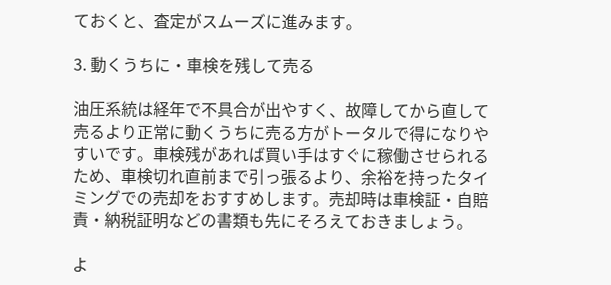ておくと、査定がスムーズに進みます。

3. 動くうちに・車検を残して売る

油圧系統は経年で不具合が出やすく、故障してから直して売るより正常に動くうちに売る方がトータルで得になりやすいです。車検残があれば買い手はすぐに稼働させられるため、車検切れ直前まで引っ張るより、余裕を持ったタイミングでの売却をおすすめします。売却時は車検証・自賠責・納税証明などの書類も先にそろえておきましょう。

よ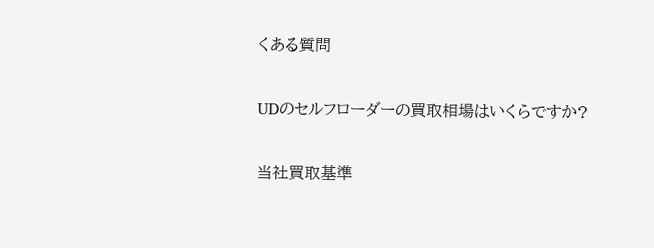くある質問

UDのセルフローダーの買取相場はいくらですか?

当社買取基準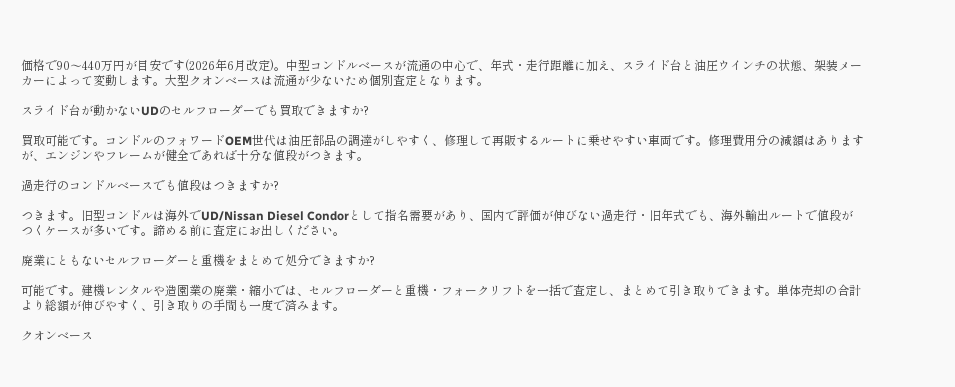価格で90〜440万円が目安です(2026年6月改定)。中型コンドルベースが流通の中心で、年式・走行距離に加え、スライド台と油圧ウインチの状態、架装メーカーによって変動します。大型クオンベースは流通が少ないため個別査定となります。

スライド台が動かないUDのセルフローダーでも買取できますか?

買取可能です。コンドルのフォワードOEM世代は油圧部品の調達がしやすく、修理して再販するルートに乗せやすい車両です。修理費用分の減額はありますが、エンジンやフレームが健全であれば十分な値段がつきます。

過走行のコンドルベースでも値段はつきますか?

つきます。旧型コンドルは海外でUD/Nissan Diesel Condorとして指名需要があり、国内で評価が伸びない過走行・旧年式でも、海外輸出ルートで値段がつくケースが多いです。諦める前に査定にお出しください。

廃業にともないセルフローダーと重機をまとめて処分できますか?

可能です。建機レンタルや造園業の廃業・縮小では、セルフローダーと重機・フォークリフトを一括で査定し、まとめて引き取りできます。単体売却の合計より総額が伸びやすく、引き取りの手間も一度で済みます。

クオンベース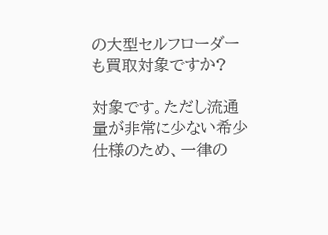の大型セルフローダーも買取対象ですか?

対象です。ただし流通量が非常に少ない希少仕様のため、一律の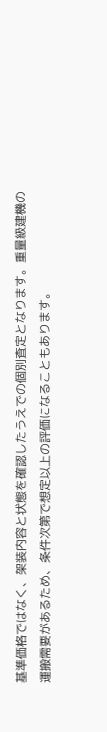基準価格ではなく、架装内容と状態を確認したうえでの個別査定となります。重量級建機の運搬需要があるため、条件次第で想定以上の評価になることもあります。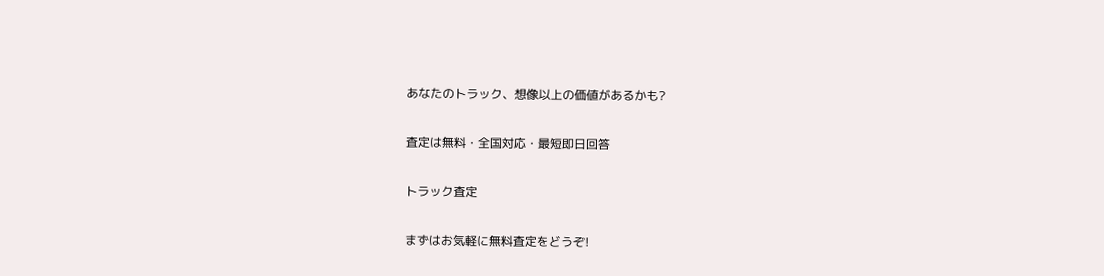あなたのトラック、想像以上の価値があるかも?

査定は無料・全国対応・最短即日回答

トラック査定

まずはお気軽に無料査定をどうぞ!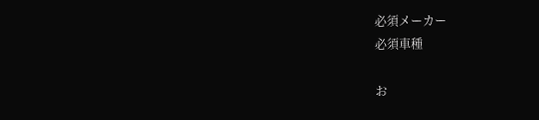必須メーカー
必須車種

お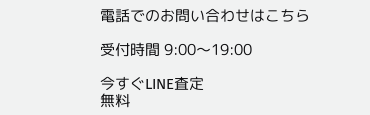電話でのお問い合わせはこちら

受付時間 9:00〜19:00

今すぐLINE査定
無料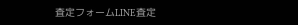査定フォームLINE査定